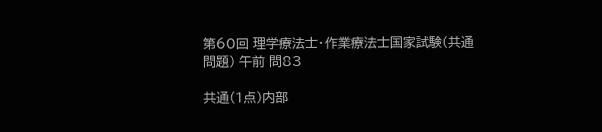第60回 理学療法士・作業療法士国家試験(共通問題) 午前 問83

共通(1点)内部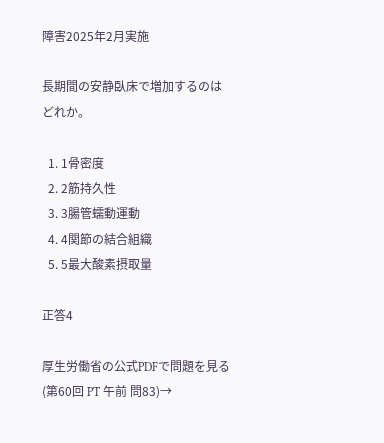障害2025年2月実施

長期間の安静臥床で増加するのはどれか。

  1. 1骨密度
  2. 2筋持久性
  3. 3腸管蠕動運動
  4. 4関節の結合組織
  5. 5最大酸素摂取量

正答4

厚生労働省の公式PDFで問題を見る(第60回 PT 午前 問83)→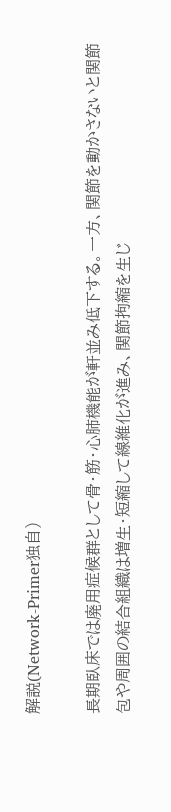解説(Network-Primer独自)

長期臥床では廃用症候群として骨・筋・心肺機能が軒並み低下する。一方、関節を動かさないと関節包や周囲の結合組織は増生・短縮して線維化が進み、関節拘縮を生じ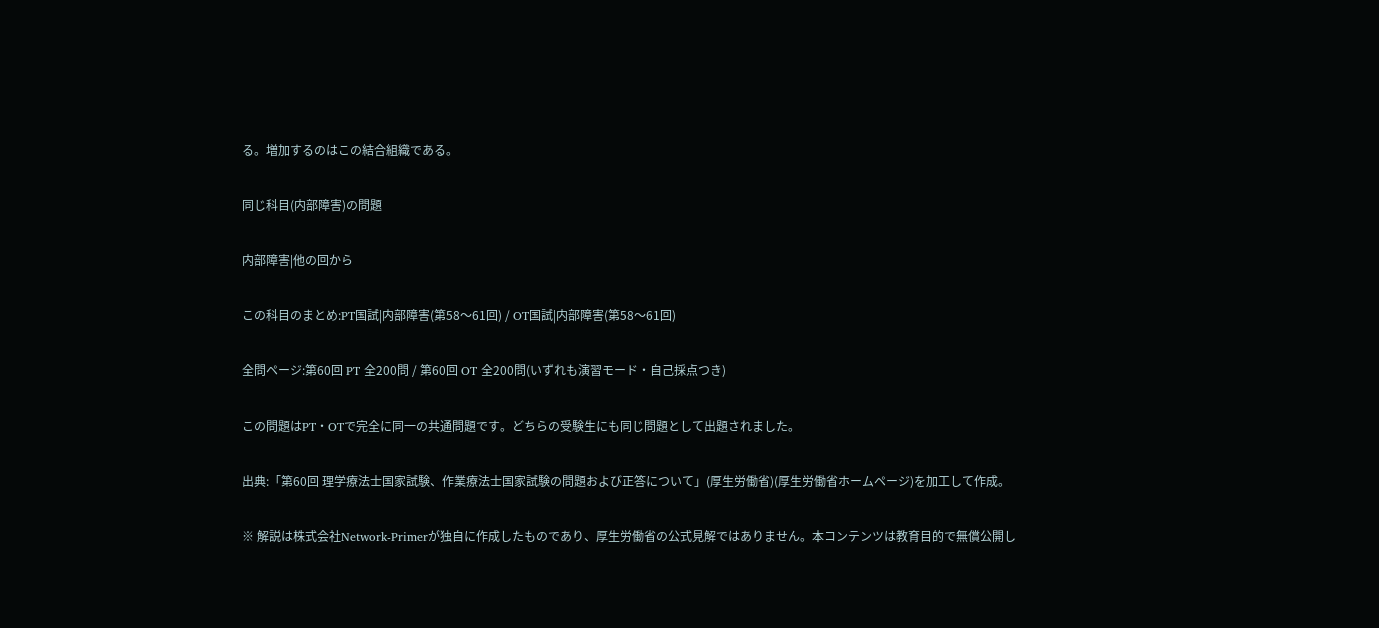る。増加するのはこの結合組織である。

同じ科目(内部障害)の問題

内部障害|他の回から

この科目のまとめ:PT国試|内部障害(第58〜61回) / OT国試|内部障害(第58〜61回)

全問ページ:第60回 PT 全200問 / 第60回 OT 全200問(いずれも演習モード・自己採点つき)

この問題はPT・OTで完全に同一の共通問題です。どちらの受験生にも同じ問題として出題されました。

出典:「第60回 理学療法士国家試験、作業療法士国家試験の問題および正答について」(厚生労働省)(厚生労働省ホームページ)を加工して作成。

※ 解説は株式会社Network-Primerが独自に作成したものであり、厚生労働省の公式見解ではありません。本コンテンツは教育目的で無償公開し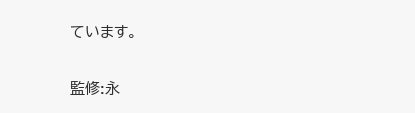ています。

監修:永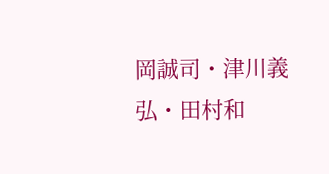岡誠司・津川義弘・田村和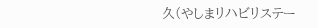久(やしまリハビリステー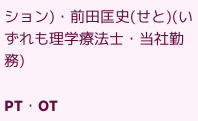ション)・前田匡史(せと)(いずれも理学療法士・当社勤務)

PT・OT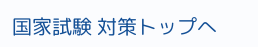国家試験 対策トップへ